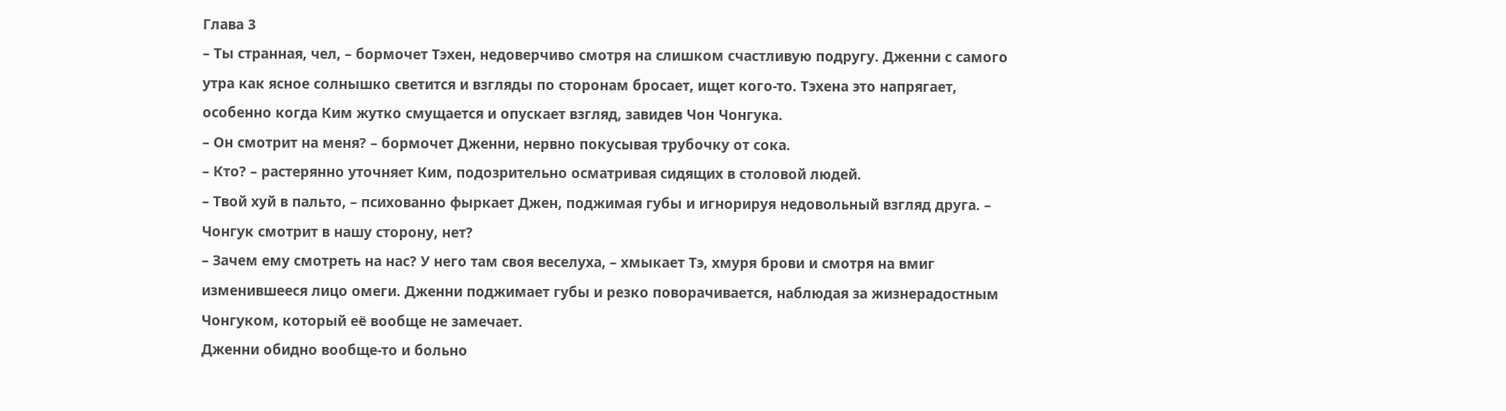Глава 3
– Ты странная, чел, – бормочет Тэхен, недоверчиво смотря на слишком счастливую подругу. Дженни с самого утра как ясное солнышко светится и взгляды по сторонам бросает, ищет кого-то. Тэхена это напрягает, особенно когда Ким жутко смущается и опускает взгляд, завидев Чон Чонгука.
– Он смотрит на меня? – бормочет Дженни, нервно покусывая трубочку от сока.
– Кто? – растерянно уточняет Ким, подозрительно осматривая сидящих в столовой людей.
– Твой хуй в пальто, – психованно фыркает Джен, поджимая губы и игнорируя недовольный взгляд друга. – Чонгук смотрит в нашу сторону, нет?
– Зачем ему смотреть на нас? У него там своя веселуха, – хмыкает Тэ, хмуря брови и смотря на вмиг изменившееся лицо омеги. Дженни поджимает губы и резко поворачивается, наблюдая за жизнерадостным Чонгуком, который её вообще не замечает.
Дженни обидно вообще-то и больно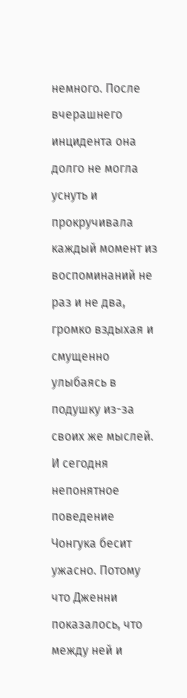немного. После вчерашнего инцидента она долго не могла уснуть и прокручивала каждый момент из воспоминаний не раз и не два, громко вздыхая и смущенно улыбаясь в подушку из-за своих же мыслей. И сегодня непонятное поведение Чонгука бесит ужасно. Потому что Дженни показалось, что между ней и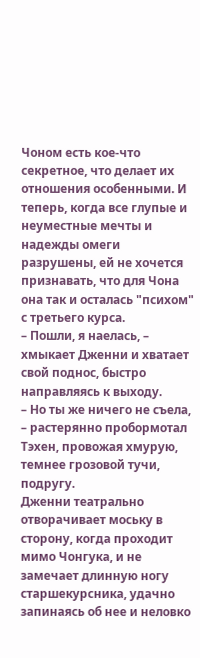Чоном есть кое-что секретное, что делает их отношения особенными. И теперь, когда все глупые и неуместные мечты и надежды омеги разрушены, ей не хочется признавать, что для Чона она так и осталась "психом" с третьего курса.
– Пошли, я наелась, – хмыкает Дженни и хватает свой поднос, быстро направляясь к выходу.
– Но ты же ничего не съела, – растерянно пробормотал Тэхен, провожая хмурую, темнее грозовой тучи, подругу.
Дженни театрально отворачивает моську в сторону, когда проходит мимо Чонгука, и не замечает длинную ногу старшекурсника, удачно запинаясь об нее и неловко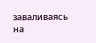заваливаясь на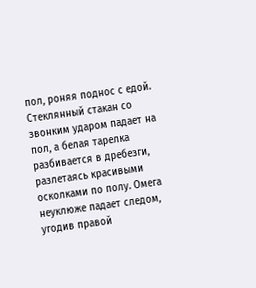пол, роняя поднос с едой. Стеклянный стакан со звонким ударом падает на пол, а белая тарелка разбивается в дребезги, разлетаясь красивыми осколками по полу. Омега неуклюже падает следом, угодив правой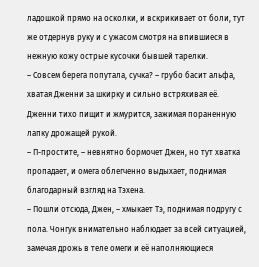ладошкой прямо на осколки, и вскрикивает от боли, тут же отдернув руку и с ужасом смотря на впившиеся в нежную кожу острые кусочки бывшей тарелки.
– Совсем берега попутала, сучка? – грубо басит альфа, хватая Дженни за шкирку и сильно встряхивая её. Дженни тихо пищит и жмурится, зажимая пораненную лапку дрожащей рукой.
– П-простите, – невнятно бормочет Джен, но тут хватка пропадает, и омега облегченно выдыхает, поднимая благодарный взгляд на Тэхена.
– Пошли отсюда, Джен, – хмыкает Тэ, поднимая подругу с пола. Чонгук внимательно наблюдает за всей ситуацией, замечая дрожь в теле омеги и её наполняющиеся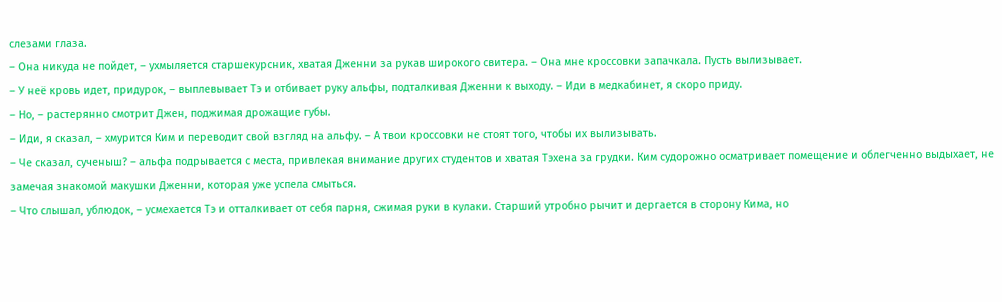слезами глаза.
– Она никуда не пойдет, – ухмыляется старшекурсник, хватая Дженни за рукав широкого свитера. – Она мне кроссовки запачкала. Пусть вылизывает.
– У неё кровь идет, придурок, – выплевывает Тэ и отбивает руку альфы, подталкивая Дженни к выходу. – Иди в медкабинет, я скоро приду.
– Но, – растерянно смотрит Джен, поджимая дрожащие губы.
– Иди, я сказал, – хмурится Ким и переводит свой взгляд на альфу. – А твои кроссовки не стоят того, чтобы их вылизывать.
– Че сказал, сученыш? – альфа подрывается с места, привлекая внимание других студентов и хватая Тэхена за грудки. Ким судорожно осматривает помещение и облегченно выдыхает, не замечая знакомой макушки Дженни, которая уже успела смыться.
– Что слышал, ублюдок, – усмехается Тэ и отталкивает от себя парня, сжимая руки в кулаки. Старший утробно рычит и дергается в сторону Кима, но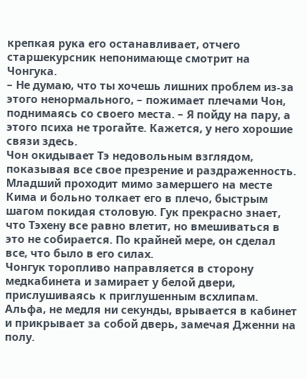крепкая рука его останавливает, отчего старшекурсник непонимающе смотрит на Чонгука.
– Не думаю, что ты хочешь лишних проблем из-за этого ненормального, – пожимает плечами Чон, поднимаясь со своего места. – Я пойду на пару, а этого психа не трогайте. Кажется, у него хорошие связи здесь.
Чон окидывает Тэ недовольным взглядом, показывая все свое презрение и раздраженность. Младший проходит мимо замершего на месте Кима и больно толкает его в плечо, быстрым шагом покидая столовую. Гук прекрасно знает, что Тэхену все равно влетит, но вмешиваться в это не собирается. По крайней мере, он сделал все, что было в его силах.
Чонгук торопливо направляется в сторону медкабинета и замирает у белой двери, прислушиваясь к приглушенным всхлипам. Альфа, не медля ни секунды, врывается в кабинет и прикрывает за собой дверь, замечая Дженни на полу.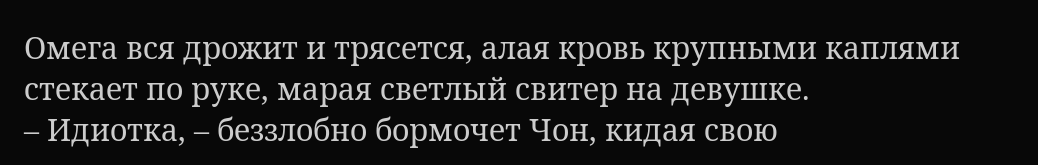Омега вся дрожит и трясется, алая кровь крупными каплями стекает по руке, марая светлый свитер на девушке.
– Идиотка, – беззлобно бормочет Чон, кидая свою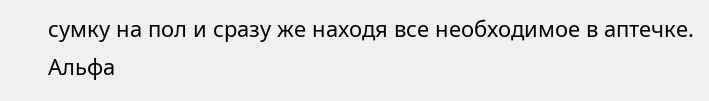сумку на пол и сразу же находя все необходимое в аптечке. Альфа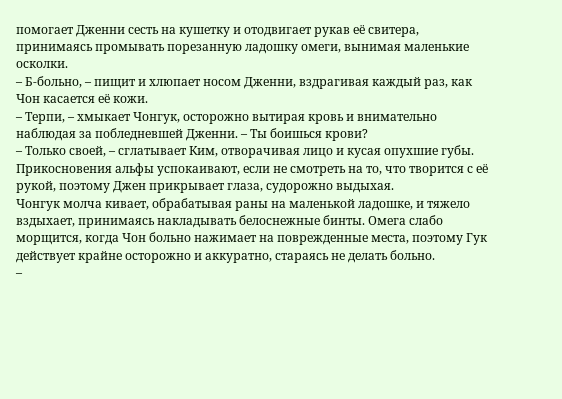помогает Дженни сесть на кушетку и отодвигает рукав её свитера, принимаясь промывать порезанную ладошку омеги, вынимая маленькие осколки.
– Б-больно, – пищит и хлюпает носом Дженни, вздрагивая каждый раз, как Чон касается её кожи.
– Терпи, – хмыкает Чонгук, осторожно вытирая кровь и внимательно наблюдая за побледневшей Дженни. – Ты боишься крови?
– Только своей, – сглатывает Ким, отворачивая лицо и кусая опухшие губы. Прикосновения альфы успокаивают, если не смотреть на то, что творится с её рукой, поэтому Джен прикрывает глаза, судорожно выдыхая.
Чонгук молча кивает, обрабатывая раны на маленькой ладошке, и тяжело вздыхает, принимаясь накладывать белоснежные бинты. Омега слабо морщится, когда Чон больно нажимает на поврежденные места, поэтому Гук действует крайне осторожно и аккуратно, стараясь не делать больно.
–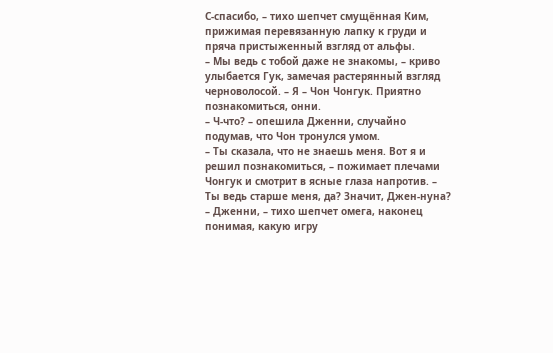С-спасибо, – тихо шепчет смущённая Ким, прижимая перевязанную лапку к груди и пряча пристыженный взгляд от альфы.
– Мы ведь с тобой даже не знакомы, – криво улыбается Гук, замечая растерянный взгляд черноволосой. – Я – Чон Чонгук. Приятно познакомиться, онни.
– Ч-что? – опешила Дженни, случайно подумав, что Чон тронулся умом.
– Ты сказала, что не знаешь меня. Вот я и решил познакомиться, – пожимает плечами Чонгук и смотрит в ясные глаза напротив. – Ты ведь старше меня, да? Значит, Джен-нуна?
– Дженни, – тихо шепчет омега, наконец понимая, какую игру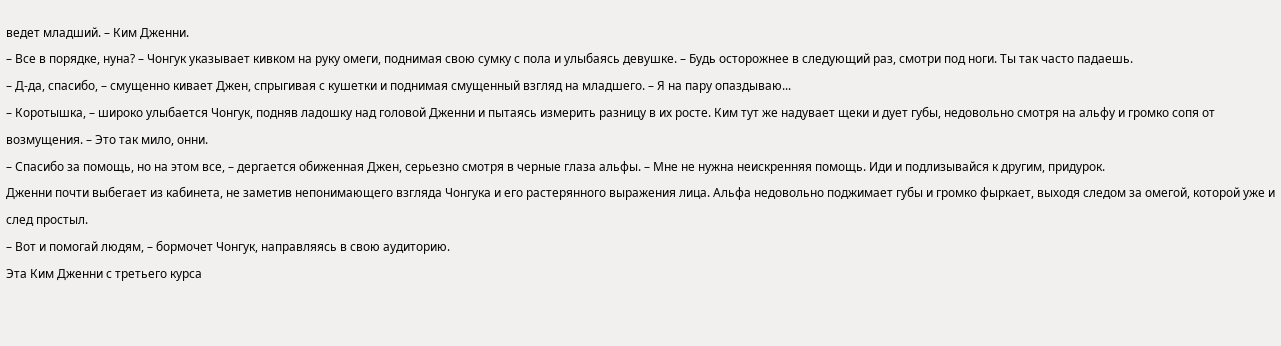ведет младший. – Ким Дженни.
– Все в порядке, нуна? – Чонгук указывает кивком на руку омеги, поднимая свою сумку с пола и улыбаясь девушке. – Будь осторожнее в следующий раз, смотри под ноги. Ты так часто падаешь.
– Д-да, спасибо, – смущенно кивает Джен, спрыгивая с кушетки и поднимая смущенный взгляд на младшего. – Я на пару опаздываю...
– Коротышка, – широко улыбается Чонгук, подняв ладошку над головой Дженни и пытаясь измерить разницу в их росте. Ким тут же надувает щеки и дует губы, недовольно смотря на альфу и громко сопя от возмущения. – Это так мило, онни.
– Спасибо за помощь, но на этом все, – дергается обиженная Джен, серьезно смотря в черные глаза альфы. – Мне не нужна неискренняя помощь. Иди и подлизывайся к другим, придурок.
Дженни почти выбегает из кабинета, не заметив непонимающего взгляда Чонгука и его растерянного выражения лица. Альфа недовольно поджимает губы и громко фыркает, выходя следом за омегой, которой уже и след простыл.
– Вот и помогай людям, – бормочет Чонгук, направляясь в свою аудиторию.
Эта Ким Дженни с третьего курса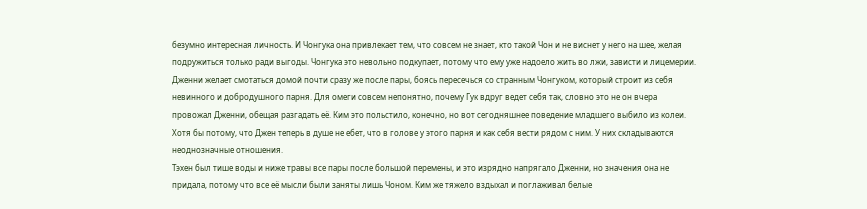безумно интересная личность. И Чонгука она привлекает тем, что совсем не знает, кто такой Чон и не виснет у него на шее, желая подружиться только ради выгоды. Чонгука это невольно подкупает, потому что ему уже надоело жить во лжи, зависти и лицемерии.
Дженни желает смотаться домой почти сразу же после пары, боясь пересечься со странным Чонгуком, который строит из себя невинного и добродушного парня. Для омеги совсем непонятно, почему Гук вдруг ведет себя так, словно это не он вчера провожал Дженни, обещая разгадать её. Ким это польстило, конечно, но вот сегодняшнее поведение младшего выбило из колеи. Хотя бы потому, что Джен теперь в душе не ебет, что в голове у этого парня и как себя вести рядом с ним. У них складываются неоднозначные отношения.
Тэхен был тише воды и ниже травы все пары после большой перемены, и это изрядно напрягало Дженни, но значения она не придала, потому что все её мысли были заняты лишь Чоном. Ким же тяжело вздыхал и поглаживал белые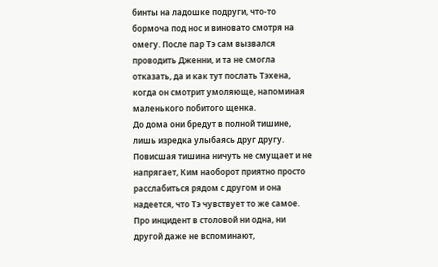бинты на ладошке подруги, что-то бормоча под нос и виновато смотря на омегу. После пар Тэ сам вызвался проводить Дженни, и та не смогла отказать, да и как тут послать Тэхена, когда он смотрит умоляюще, напоминая маленького побитого щенка.
До дома они бредут в полной тишине, лишь изредка улыбаясь друг другу. Повисшая тишина ничуть не смущает и не напрягает, Ким наоборот приятно просто расслабиться рядом с другом и она надеется, что Тэ чувствует то же самое. Про инцидент в столовой ни одна, ни другой даже не вспоминают,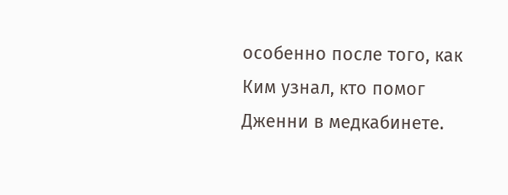особенно после того, как Ким узнал, кто помог Дженни в медкабинете.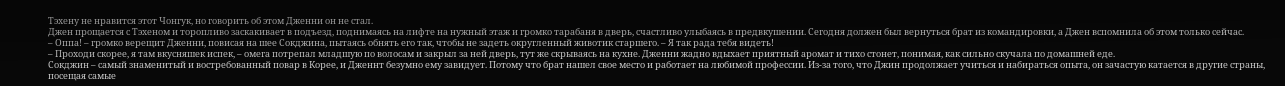Тэхену не нравится этот Чонгук, но говорить об этом Дженни он не стал.
Джен прощается с Тэхеном и торопливо заскакивает в подъезд, поднимаясь на лифте на нужный этаж и громко тарабаня в дверь, счастливо улыбаясь в предвкушении. Сегодня должен был вернуться брат из командировки, а Джен вспомнила об этом только сейчас.
– Оппа! – громко верещит Дженни, повисая на шее Сокджина, пытаясь обнять его так, чтобы не задеть округленный животик старшего. – Я так рада тебя видеть!
– Проходи скорее, я там вкусняшек испек, – омега потрепал младшую по волосам и закрыл за ней дверь, тут же скрываясь на кухне. Дженни жадно вдыхает приятный аромат и тихо стонет, понимая, как сильно скучала по домашней еде.
Сокджин – самый знаменитый и востребованный повар в Корее, и Дженнт безумно ему завидует. Потому что брат нашел свое место и работает на любимой профессии. Из-за того, что Джин продолжает учиться и набираться опыта, он зачастую катается в другие страны, посещая самые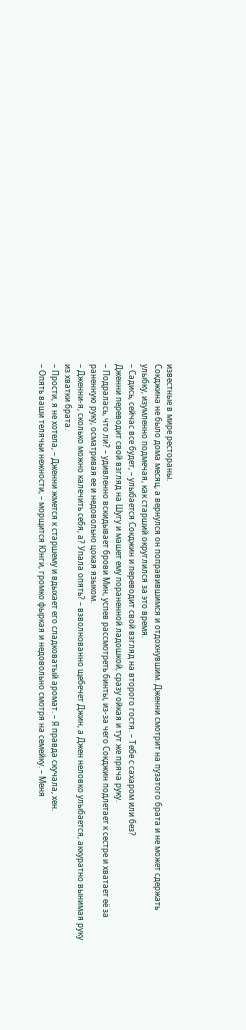известные в мире рестораны.
Сокджина не было дома месяц, а вернулся он поправившимся и отдохнувшим. Дженни смотрит на пузатого брата и не может сдержать улыбку, изумленно подмечая, как старший округлился за это время.
– Садись, сейчас все будет, – улыбается Сокджин и переводит свой взгляд на второго гостя. – Тебе с сахаром или без?
Дженни переводит свой взгляд на Шугу и машет ему пораненной ладошкой, сразу ойкая и тут же пряча руку.
– Подралась, что ли? – удивленно вскидывает брови Мин, успев рассмотреть бинты, из-за чего Сокджин подлетает к сестре и хватает её за раненную руку, осматривая ее и недовольно цокая языком.
– Дженни-я, сколько можно калечить себя, а? Упала опять? – взволнованно щебечет Джин, а Джен неловко улыбается, аккуратно вынимая руку из хватки брата.
– Прости, я не хотела, – Дженни жмется к старшему и вдыхает его сладковатый аромат. – Я правда скучала, хен.
– Опять ваши телячьи нежности, – морщится Юнги, громко фыркая и недовольно смотря на семейку. – Меня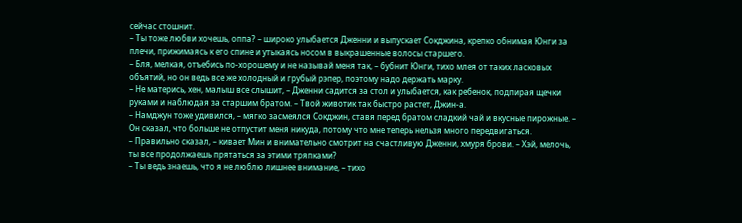сейчас стошнит.
– Ты тоже любви хочешь, оппа? – широко улыбается Дженни и выпускает Сокджина, крепко обнимая Юнги за плечи, прижимаясь к его спине и утыкаясь носом в выкрашенные волосы старшего.
– Бля, мелкая, отъебись по-хорошему и не называй меня так, – бубнит Юнги, тихо млея от таких ласковых объятий, но он ведь все же холодный и грубый рэпер, поэтому надо держать марку.
– Не матерись, хен, малыш все слышит, – Дженни садится за стол и улыбается, как ребенок, подпирая щечки руками и наблюдая за старшим братом. – Твой животик так быстро растет, Джин-а.
– Намджун тоже удивился, – мягко засмеялся Сокджин, ставя перед братом сладкий чай и вкусные пирожные. – Он сказал, что больше не отпустит меня никуда, потому что мне теперь нельзя много передвигаться.
– Правильно сказал, – кивает Мин и внимательно смотрит на счастливую Дженни, хмуря брови. – Хэй, мелочь, ты все продолжаешь прятаться за этими тряпками?
– Ты ведь знаешь, что я не люблю лишнее внимание, – тихо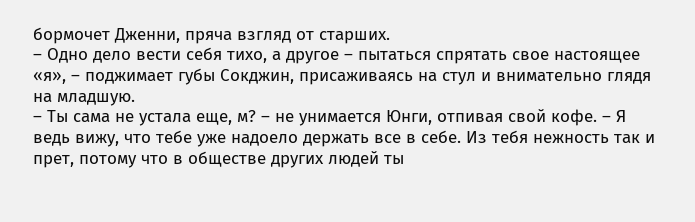бормочет Дженни, пряча взгляд от старших.
– Одно дело вести себя тихо, а другое – пытаться спрятать свое настоящее «я», – поджимает губы Сокджин, присаживаясь на стул и внимательно глядя на младшую.
– Ты сама не устала еще, м? – не унимается Юнги, отпивая свой кофе. – Я ведь вижу, что тебе уже надоело держать все в себе. Из тебя нежность так и прет, потому что в обществе других людей ты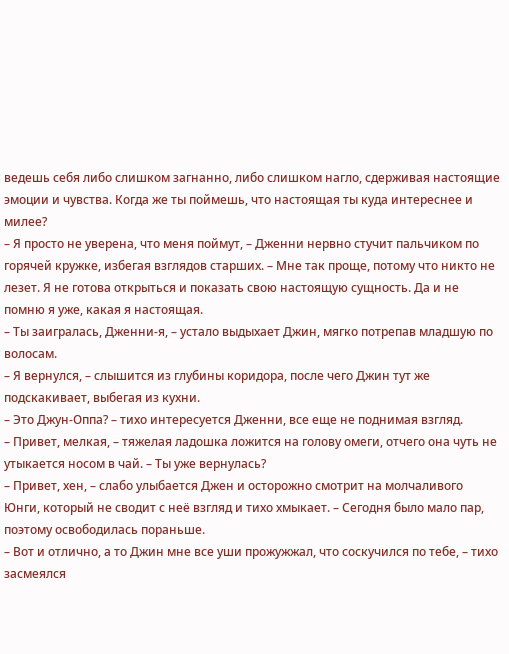ведешь себя либо слишком загнанно, либо слишком нагло, сдерживая настоящие эмоции и чувства. Когда же ты поймешь, что настоящая ты куда интереснее и милее?
– Я просто не уверена, что меня поймут, – Дженни нервно стучит пальчиком по горячей кружке, избегая взглядов старших. – Мне так проще, потому что никто не лезет. Я не готова открыться и показать свою настоящую сущность. Да и не помню я уже, какая я настоящая.
– Ты заигралась, Дженни-я, – устало выдыхает Джин, мягко потрепав младшую по волосам.
– Я вернулся, – слышится из глубины коридора, после чего Джин тут же подскакивает, выбегая из кухни.
– Это Джун-Оппа? – тихо интересуется Дженни, все еще не поднимая взгляд.
– Привет, мелкая, – тяжелая ладошка ложится на голову омеги, отчего она чуть не утыкается носом в чай. – Ты уже вернулась?
– Привет, хен, – слабо улыбается Джен и осторожно смотрит на молчаливого Юнги, который не сводит с неё взгляд и тихо хмыкает. – Сегодня было мало пар, поэтому освободилась пораньше.
– Вот и отлично, а то Джин мне все уши прожужжал, что соскучился по тебе, – тихо засмеялся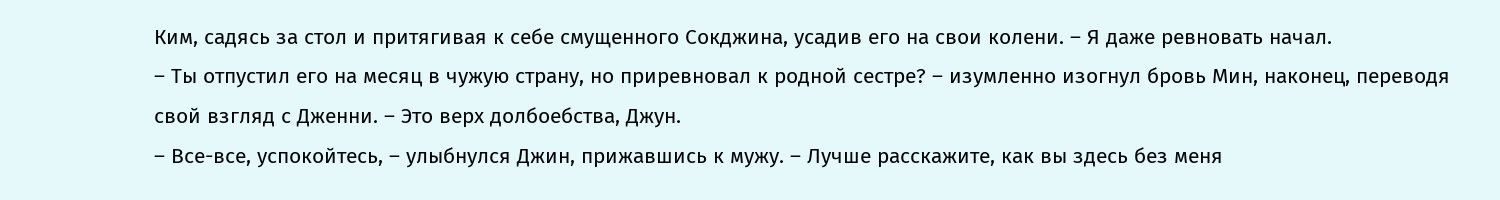Ким, садясь за стол и притягивая к себе смущенного Сокджина, усадив его на свои колени. – Я даже ревновать начал.
– Ты отпустил его на месяц в чужую страну, но приревновал к родной сестре? – изумленно изогнул бровь Мин, наконец, переводя свой взгляд с Дженни. – Это верх долбоебства, Джун.
– Все-все, успокойтесь, – улыбнулся Джин, прижавшись к мужу. – Лучше расскажите, как вы здесь без меня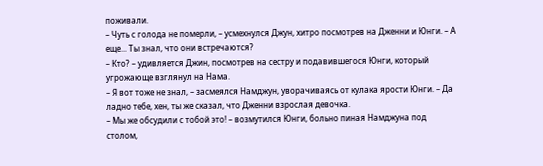поживали.
– Чуть с голода не померли, – усмехнулся Джун, хитро посмотрев на Дженни и Юнги. – А еще... Ты знал, что они встречаются?
– Кто? – удивляется Джин, посмотрев на сестру и подавившегося Юнги, который угрожающе взглянул на Нама.
– Я вот тоже не знал, – засмеялся Намджун, уворачиваясь от кулака ярости Юнги. – Да ладно тебе, хен, ты же сказал, что Дженни взрослая девочка.
– Мы же обсудили с тобой это! – возмутился Юнги, больно пиная Намджуна под столом,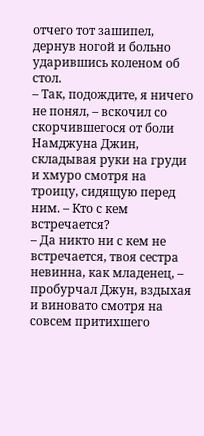отчего тот зашипел, дернув ногой и больно ударившись коленом об стол.
– Так, подождите, я ничего не понял, – вскочил со скорчившегося от боли Намджуна Джин, складывая руки на груди и хмуро смотря на троицу, сидящую перед ним. – Кто с кем встречается?
– Да никто ни с кем не встречается, твоя сестра невинна, как младенец, – пробурчал Джун, вздыхая и виновато смотря на совсем притихшего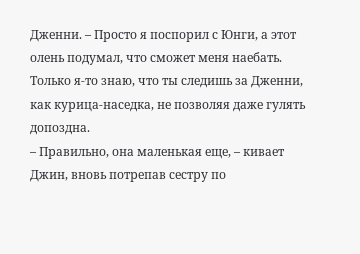Дженни. – Просто я поспорил с Юнги, а этот олень подумал, что сможет меня наебать. Только я-то знаю, что ты следишь за Дженни, как курица-наседка, не позволяя даже гулять допоздна.
– Правильно, она маленькая еще, – кивает Джин, вновь потрепав сестру по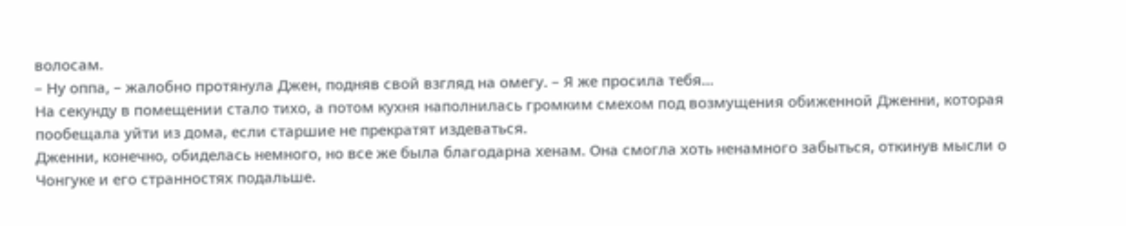волосам.
– Ну оппа, – жалобно протянула Джен, подняв свой взгляд на омегу. – Я же просила тебя...
На секунду в помещении стало тихо, а потом кухня наполнилась громким смехом под возмущения обиженной Дженни, которая пообещала уйти из дома, если старшие не прекратят издеваться.
Дженни, конечно, обиделась немного, но все же была благодарна хенам. Она смогла хоть ненамного забыться, откинув мысли о Чонгуке и его странностях подальше.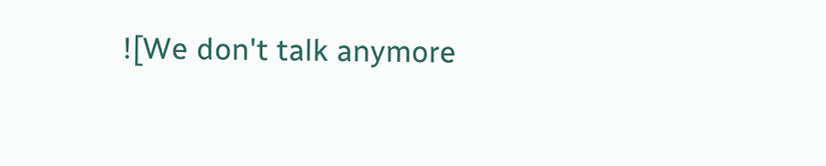![We don't talk anymore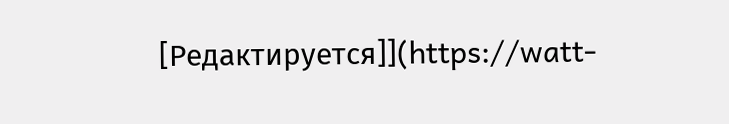[Редактируется]](https://watt-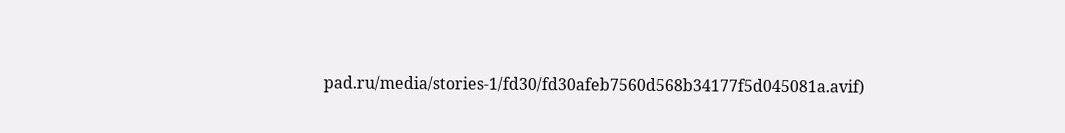pad.ru/media/stories-1/fd30/fd30afeb7560d568b34177f5d045081a.avif)